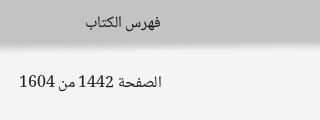فهرس الكتاب

الصفحة 1442 من 1604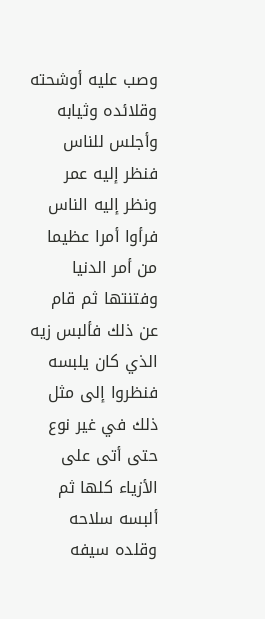وصب عليه أوشحته وقلائده وثيابه وأجلس للناس فنظر إليه عمر ونظر إليه الناس فرأوا أمرا عظيما من أمر الدنيا وفتنتها ثم قام عن ذلك فألبس زيه الذي كان يلبسه فنظروا إلى مثل ذلك في غير نوع حتى أتى على الأزياء كلها ثم ألبسه سلاحه وقلده سيفه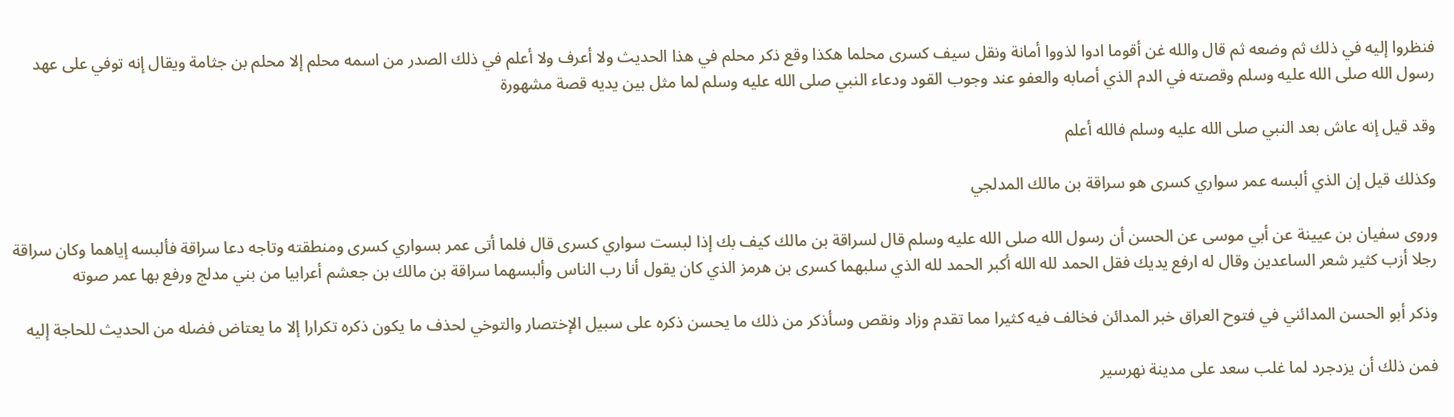فنظروا إليه في ذلك ثم وضعه ثم قال والله غن أقوما ادوا لذووا أمانة ونقل سيف كسرى محلما هكذا وقع ذكر محلم في هذا الحديث ولا أعرف ولا أعلم في ذلك الصدر من اسمه محلم إلا محلم بن جثامة ويقال إنه توفي على عهد رسول الله صلى الله عليه وسلم وقصته في الدم الذي أصابه والعفو عند وجوب القود ودعاء النبي صلى الله عليه وسلم لما مثل بين يديه قصة مشهورة

وقد قيل إنه عاش بعد النبي صلى الله عليه وسلم فالله أعلم

وكذلك قيل إن الذي ألبسه عمر سواري كسرى هو سراقة بن مالك المدلجي

وروى سفيان بن عيينة عن أبي موسى عن الحسن أن رسول الله صلى الله عليه وسلم قال لسراقة بن مالك كيف بك إذا لبست سواري كسرى قال فلما أتى عمر بسواري كسرى ومنطقته وتاجه دعا سراقة فألبسه إياهما وكان سراقة رجلا أزب كثير شعر الساعدين وقال له ارفع يديك فقل الحمد لله الله أكبر الحمد لله الذي سلبهما كسرى بن هرمز الذي كان يقول أنا رب الناس وألبسهما سراقة بن مالك بن جعشم أعرابيا من بني مدلج ورفع بها عمر صوته

وذكر أبو الحسن المدائني في فتوح العراق خبر المدائن فخالف فيه كثيرا مما تقدم وزاد ونقص وسأذكر من ذلك ما يحسن ذكره على سبيل الإختصار والتوخي لحذف ما يكون ذكره تكرارا إلا ما يعتاض فضله من الحديث للحاجة إليه

فمن ذلك أن يزدجرد لما غلب سعد على مدينة نهرسير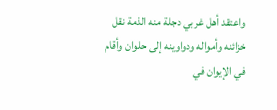واعتقد أهل غربي دجلة منه الذمة نقل خزائنه وأمواله ودواوينه إلى حلوان وأقام في الإيوان في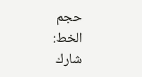حجم الخط:
شارك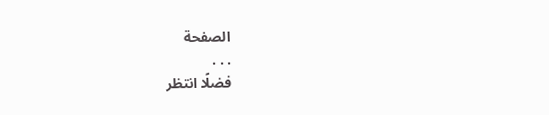الصفحة
. . .
فضلًا انتظر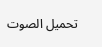تحميل الصوت